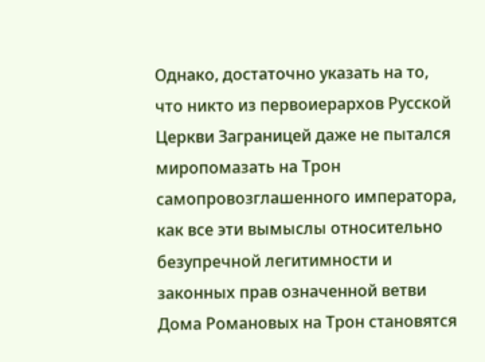Однако, достаточно указать на то, что никто из первоиерархов Русской Церкви Заграницей даже не пытался миропомазать на Трон самопровозглашенного императора, как все эти вымыслы относительно безупречной легитимности и законных прав означенной ветви Дома Романовых на Трон становятся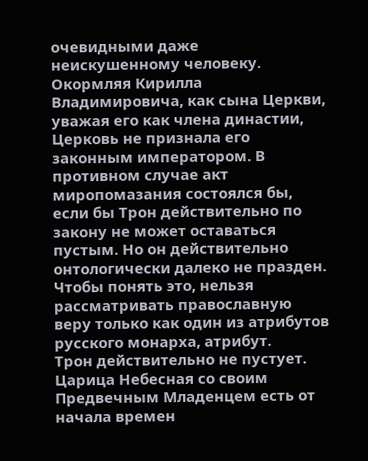очевидными даже неискушенному человеку. Окормляя Кирилла Владимировича, как сына Церкви, уважая его как члена династии, Церковь не признала его законным императором. В противном случае акт миропомазания состоялся бы, если бы Трон действительно по закону не может оставаться пустым. Но он действительно онтологически далеко не празден.
Чтобы понять это, нельзя рассматривать православную веру только как один из атрибутов русского монарха, атрибут.
Трон действительно не пустует. Царица Небесная со своим Предвечным Младенцем есть от начала времен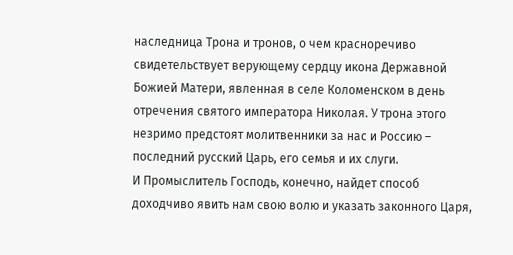наследница Трона и тронов, о чем красноречиво свидетельствует верующему сердцу икона Державной Божией Матери, явленная в селе Коломенском в день отречения святого императора Николая. У трона этого незримо предстоят молитвенники за нас и Россию – последний русский Царь, его семья и их слуги.
И Промыслитель Господь, конечно, найдет способ доходчиво явить нам свою волю и указать законного Царя,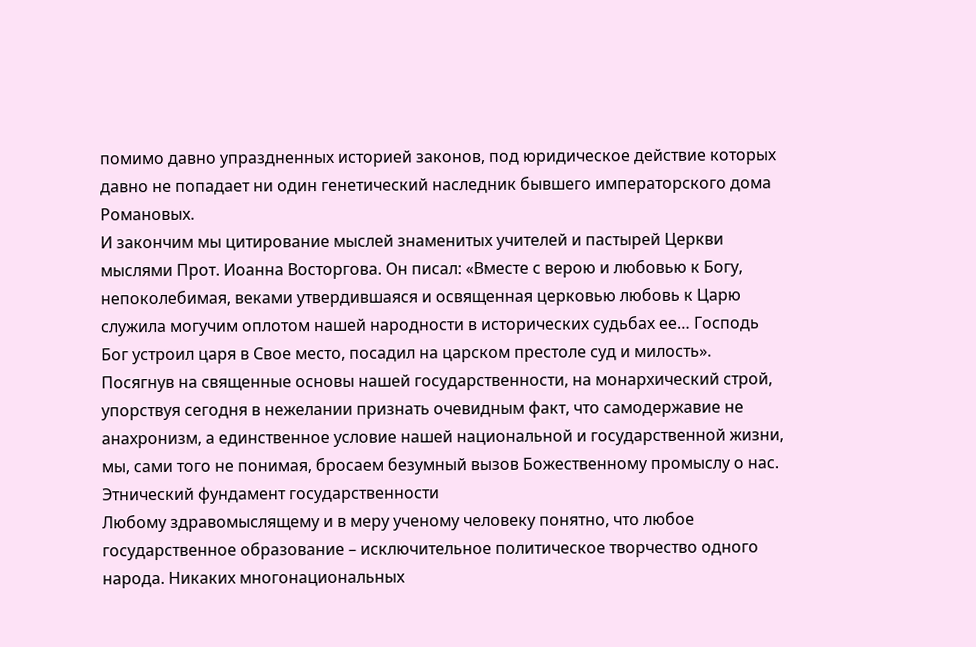помимо давно упраздненных историей законов, под юридическое действие которых давно не попадает ни один генетический наследник бывшего императорского дома Романовых.
И закончим мы цитирование мыслей знаменитых учителей и пастырей Церкви мыслями Прот. Иоанна Восторгова. Он писал: «Вместе с верою и любовью к Богу, непоколебимая, веками утвердившаяся и освященная церковью любовь к Царю служила могучим оплотом нашей народности в исторических судьбах ее… Господь Бог устроил царя в Свое место, посадил на царском престоле суд и милость».
Посягнув на священные основы нашей государственности, на монархический строй, упорствуя сегодня в нежелании признать очевидным факт, что самодержавие не анахронизм, а единственное условие нашей национальной и государственной жизни, мы, сами того не понимая, бросаем безумный вызов Божественному промыслу о нас.
Этнический фундамент государственности
Любому здравомыслящему и в меру ученому человеку понятно, что любое государственное образование – исключительное политическое творчество одного народа. Никаких многонациональных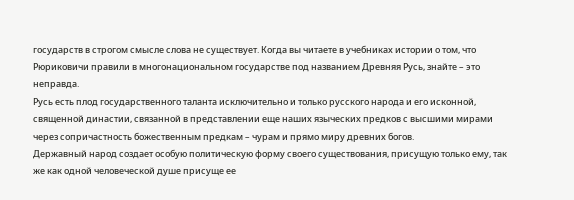государств в строгом смысле слова не существует. Когда вы читаете в учебниках истории о том, что Рюриковичи правили в многонациональном государстве под названием Древняя Русь, знайте – это неправда.
Русь есть плод государственного таланта исключительно и только русского народа и его исконной, священной династии, связанной в представлении еще наших языческих предков с высшими мирами через сопричастность божественным предкам – чурам и прямо миру древних богов.
Державный народ создает особую политическую форму своего существования, присущую только ему, так же как одной человеческой душе присуще ее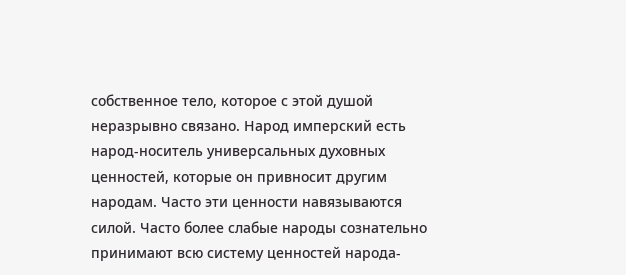собственное тело, которое с этой душой неразрывно связано. Народ имперский есть народ-носитель универсальных духовных ценностей, которые он привносит другим народам. Часто эти ценности навязываются силой. Часто более слабые народы сознательно принимают всю систему ценностей народа-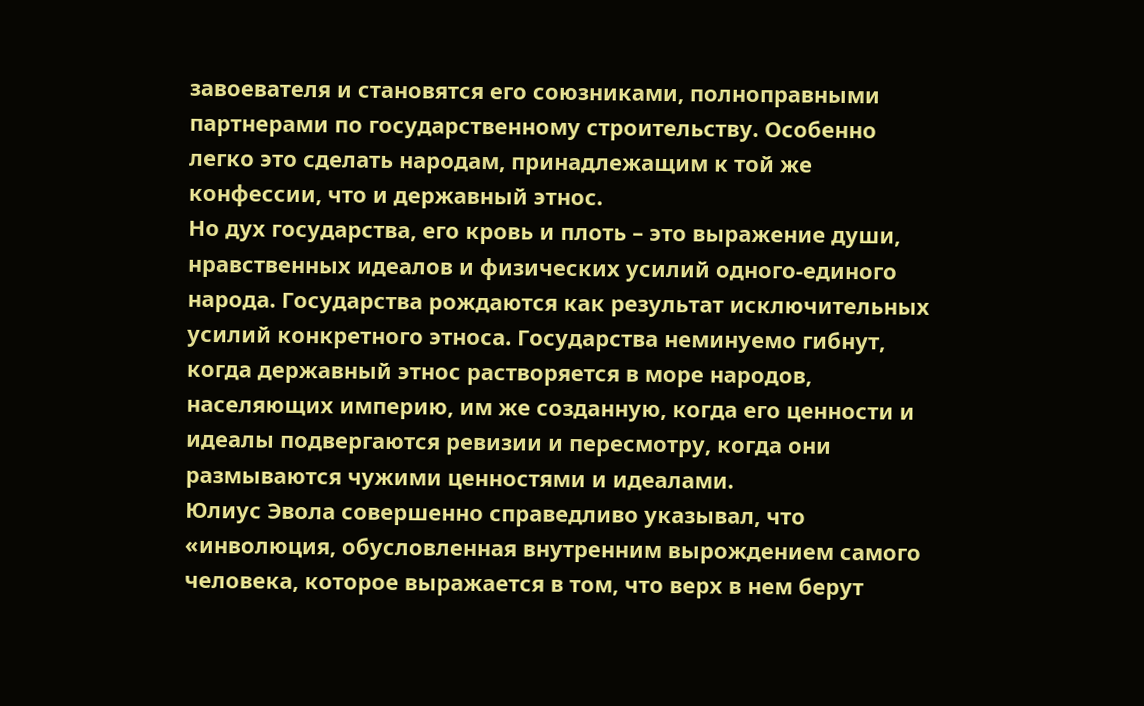завоевателя и становятся его союзниками, полноправными партнерами по государственному строительству. Особенно легко это сделать народам, принадлежащим к той же конфессии, что и державный этнос.
Но дух государства, его кровь и плоть – это выражение души, нравственных идеалов и физических усилий одного-единого народа. Государства рождаются как результат исключительных усилий конкретного этноса. Государства неминуемо гибнут, когда державный этнос растворяется в море народов, населяющих империю, им же созданную, когда его ценности и идеалы подвергаются ревизии и пересмотру, когда они размываются чужими ценностями и идеалами.
Юлиус Эвола совершенно справедливо указывал, что «инволюция, обусловленная внутренним вырождением самого человека, которое выражается в том, что верх в нем берут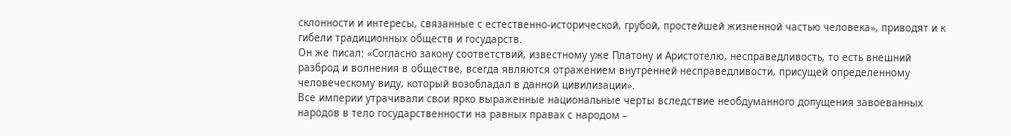склонности и интересы, связанные с естественно-исторической, грубой, простейшей жизненной частью человека», приводят и к гибели традиционных обществ и государств.
Он же писал: «Согласно закону соответствий, известному уже Платону и Аристотелю, несправедливость, то есть внешний разброд и волнения в обществе, всегда являются отражением внутренней несправедливости, присущей определенному человеческому виду, который возобладал в данной цивилизации».
Все империи утрачивали свои ярко выраженные национальные черты вследствие необдуманного допущения завоеванных народов в тело государственности на равных правах с народом –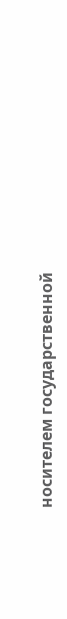носителем государственной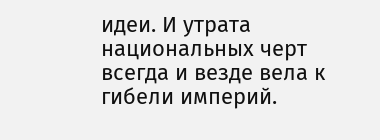идеи. И утрата национальных черт всегда и везде вела к гибели империй.